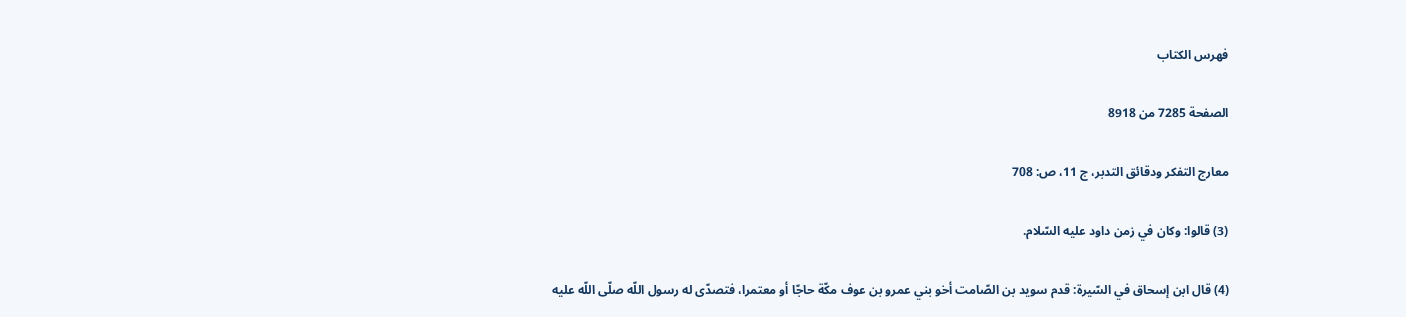فهرس الكتاب

الصفحة 7285 من 8918

معارج التفكر ودقائق التدبر، ج 11، ص: 708

(3) قالوا: وكان في زمن داود عليه السّلام.

(4) قال ابن إسحاق في السّيرة: قدم سويد بن الصّامت أخو بني عمرو بن عوف مكّة حاجّا أو معتمرا، فتصدّى له رسول اللّه صلّى اللّه عليه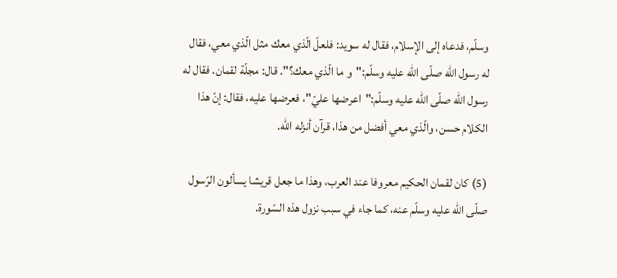وسلّم، فدعاه إلى الإسلام، فقال له سويد: فلعلّ الّذي معك مثل الّذي معي، فقال له رسول اللّه صلّى اللّه عليه وسلّم:"و ما الّذي معك؟". قال: مجلّة لقمان. فقال له رسول اللّه صلّى اللّه عليه وسلّم:"اعرضها عليّ"، فعرضها عليه، فقال: إنّ هذا الكلام حسن، والّذي معي أفضل من هذا، قرآن أنزله اللّه.

(5) كان لقمان الحكيم معروفا عند العرب، وهذا ما جعل قريشا يسألون الرّسول صلّى اللّه عليه وسلّم عنه، كما جاء في سبب نزول هذه السّورة.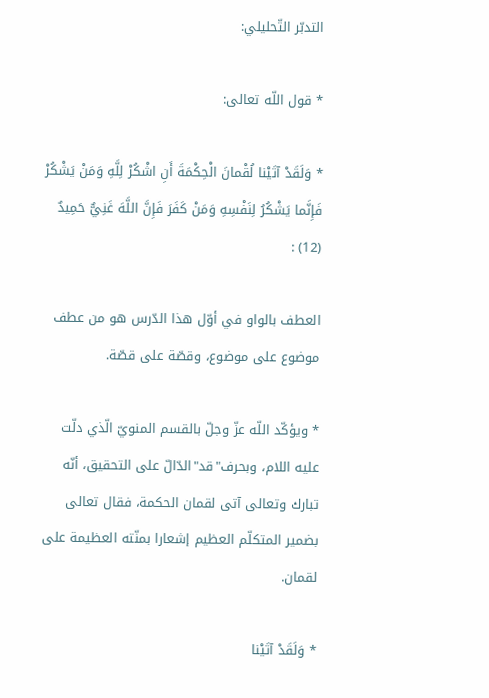التدبّر التّحليلي:

* قول اللّه تعالى:

* وَلَقَدْ آتَيْنا لُقْمانَ الْحِكْمَةَ أَنِ اشْكُرْ لِلَّهِ وَمَنْ يَشْكُرْ فَإِنَّما يَشْكُرُ لِنَفْسِهِ وَمَنْ كَفَرَ فَإِنَّ اللَّهَ غَنِيٌّ حَمِيدٌ (12) :

العطف بالواو في أوّل هذا الدّرس هو من عطف موضوع على موضوع، وقصّة على قصّة.

* ويؤكّد اللّه عزّ وجلّ بالقسم المنويّ الّذي دلّت عليه اللام، وبحرف"قد"الدّالّ على التحقيق، أنّه تبارك وتعالى آتى لقمان الحكمة، فقال تعالى بضمير المتكلّم العظيم إشعارا بمنّته العظيمة على لقمان.

* وَلَقَدْ آتَيْنا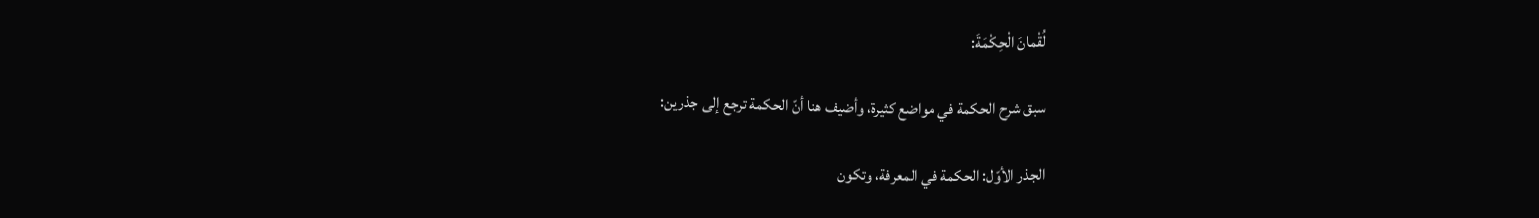لُقْمانَ الْحِكْمَةَ:

سبق شرح الحكمة في مواضع كثيرة، وأضيف هنا أنّ الحكمة ترجع إلى جذرين:

الجذر الأوّل: الحكمة في المعرفة، وتكون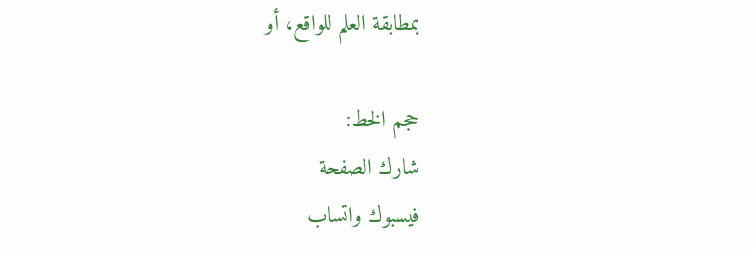بمطابقة العلم للواقع، أو

حجم الخط:
شارك الصفحة
فيسبوك واتساب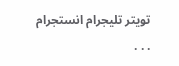تويتر تليجرام انستجرام
. . .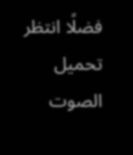فضلًا انتظر تحميل الصوت